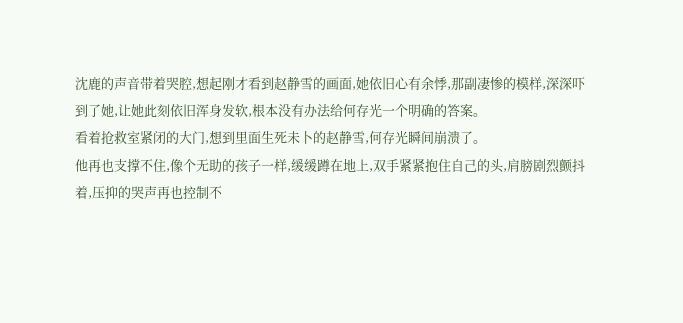沈鹿的声音带着哭腔,想起刚才看到赵静雪的画面,她依旧心有余悸,那副凄惨的模样,深深吓到了她,让她此刻依旧浑身发软,根本没有办法给何存光一个明确的答案。
看着抢救室紧闭的大门,想到里面生死未卜的赵静雪,何存光瞬间崩溃了。
他再也支撑不住,像个无助的孩子一样,缓缓蹲在地上,双手紧紧抱住自己的头,肩膀剧烈颤抖着,压抑的哭声再也控制不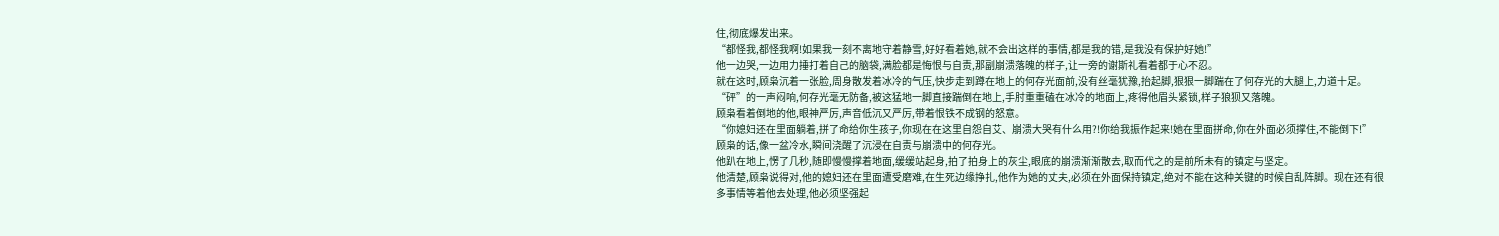住,彻底爆发出来。
“都怪我,都怪我啊!如果我一刻不离地守着静雪,好好看着她,就不会出这样的事情,都是我的错,是我没有保护好她!”
他一边哭,一边用力捶打着自己的脑袋,满脸都是悔恨与自责,那副崩溃落魄的样子,让一旁的谢斯礼看着都于心不忍。
就在这时,顾枭沉着一张脸,周身散发着冰冷的气压,快步走到蹲在地上的何存光面前,没有丝毫犹豫,抬起脚,狠狠一脚踹在了何存光的大腿上,力道十足。
“砰”的一声闷响,何存光毫无防备,被这猛地一脚直接踹倒在地上,手肘重重磕在冰冷的地面上,疼得他眉头紧锁,样子狼狈又落魄。
顾枭看着倒地的他,眼神严厉,声音低沉又严厉,带着恨铁不成钢的怒意。
“你媳妇还在里面躺着,拼了命给你生孩子,你现在在这里自怨自艾、崩溃大哭有什么用?!你给我振作起来!她在里面拼命,你在外面必须撑住,不能倒下!”
顾枭的话,像一盆冷水,瞬间浇醒了沉浸在自责与崩溃中的何存光。
他趴在地上,愣了几秒,随即慢慢撑着地面,缓缓站起身,拍了拍身上的灰尘,眼底的崩溃渐渐散去,取而代之的是前所未有的镇定与坚定。
他清楚,顾枭说得对,他的媳妇还在里面遭受磨难,在生死边缘挣扎,他作为她的丈夫,必须在外面保持镇定,绝对不能在这种关键的时候自乱阵脚。现在还有很多事情等着他去处理,他必须坚强起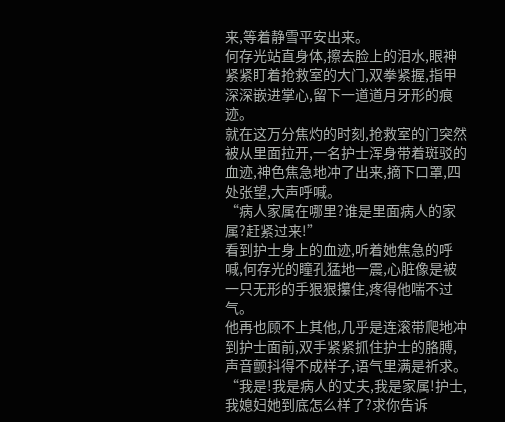来,等着静雪平安出来。
何存光站直身体,擦去脸上的泪水,眼神紧紧盯着抢救室的大门,双拳紧握,指甲深深嵌进掌心,留下一道道月牙形的痕迹。
就在这万分焦灼的时刻,抢救室的门突然被从里面拉开,一名护士浑身带着斑驳的血迹,神色焦急地冲了出来,摘下口罩,四处张望,大声呼喊。
“病人家属在哪里?谁是里面病人的家属?赶紧过来!”
看到护士身上的血迹,听着她焦急的呼喊,何存光的瞳孔猛地一震,心脏像是被一只无形的手狠狠攥住,疼得他喘不过气。
他再也顾不上其他,几乎是连滚带爬地冲到护士面前,双手紧紧抓住护士的胳膊,声音颤抖得不成样子,语气里满是祈求。
“我是!我是病人的丈夫,我是家属!护士,我媳妇她到底怎么样了?求你告诉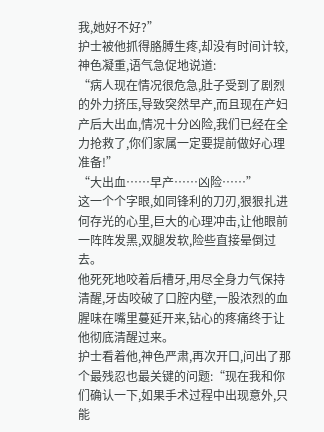我,她好不好?”
护士被他抓得胳膊生疼,却没有时间计较,神色凝重,语气急促地说道:
“病人现在情况很危急,肚子受到了剧烈的外力挤压,导致突然早产,而且现在产妇产后大出血,情况十分凶险,我们已经在全力抢救了,你们家属一定要提前做好心理准备!”
“大出血……早产……凶险……”
这一个个字眼,如同锋利的刀刃,狠狠扎进何存光的心里,巨大的心理冲击,让他眼前一阵阵发黑,双腿发软,险些直接晕倒过去。
他死死地咬着后槽牙,用尽全身力气保持清醒,牙齿咬破了口腔内壁,一股浓烈的血腥味在嘴里蔓延开来,钻心的疼痛终于让他彻底清醒过来。
护士看着他,神色严肃,再次开口,问出了那个最残忍也最关键的问题:“现在我和你们确认一下,如果手术过程中出现意外,只能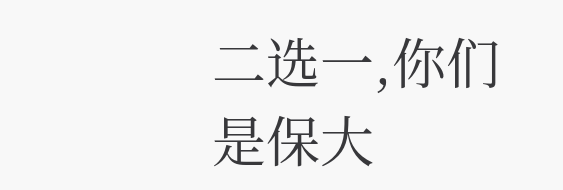二选一,你们是保大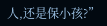人,还是保小孩?”